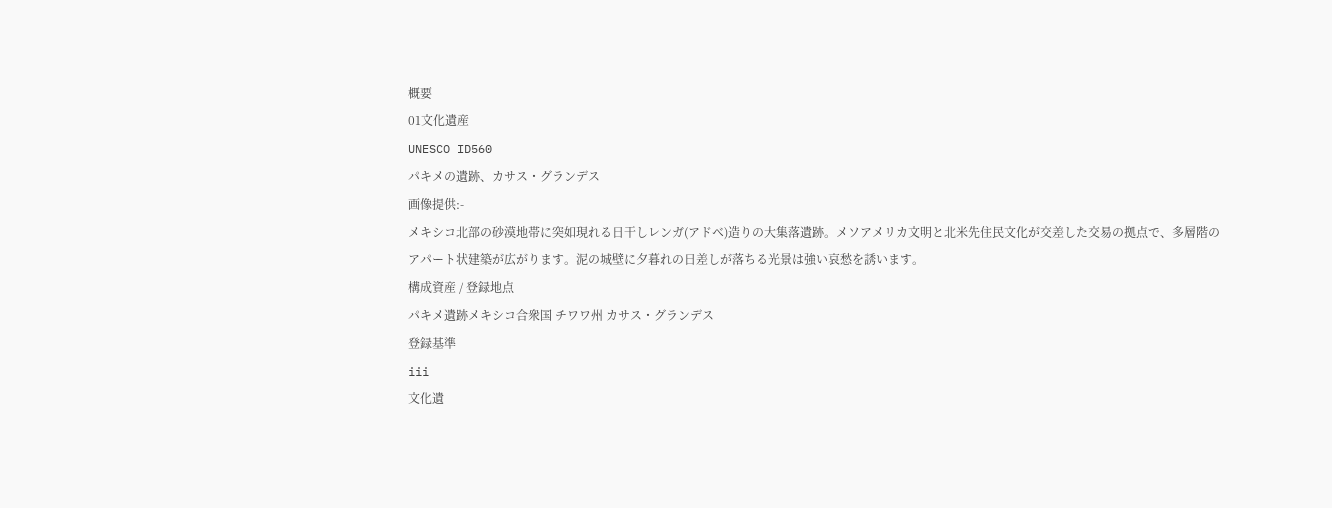概要
01文化遺産
UNESCO ID560
パキメの遺跡、カサス・グランデス
画像提供:-
メキシコ北部の砂漠地帯に突如現れる日干しレンガ(アドベ)造りの大集落遺跡。メソアメリカ文明と北米先住民文化が交差した交易の拠点で、多層階のアパート状建築が広がります。泥の城壁に夕暮れの日差しが落ちる光景は強い哀愁を誘います。
構成資産 / 登録地点
パキメ遺跡メキシコ合衆国 チワワ州 カサス・グランデス
登録基準
iii
文化遺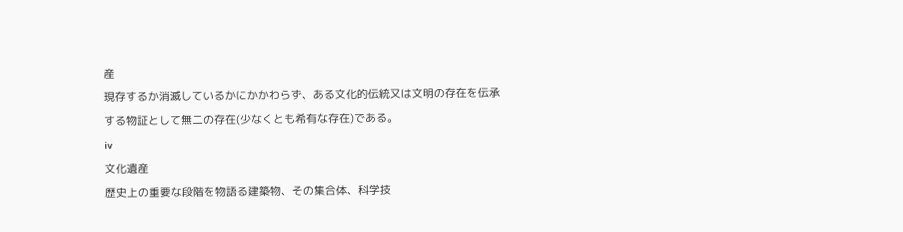産
現存するか消滅しているかにかかわらず、ある文化的伝統又は文明の存在を伝承する物証として無二の存在(少なくとも希有な存在)である。
iv
文化遺産
歴史上の重要な段階を物語る建築物、その集合体、科学技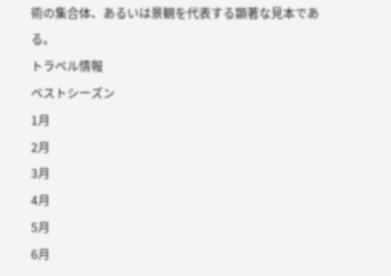術の集合体、あるいは景観を代表する顕著な見本である。
トラベル情報
ベストシーズン
1月
2月
3月
4月
5月
6月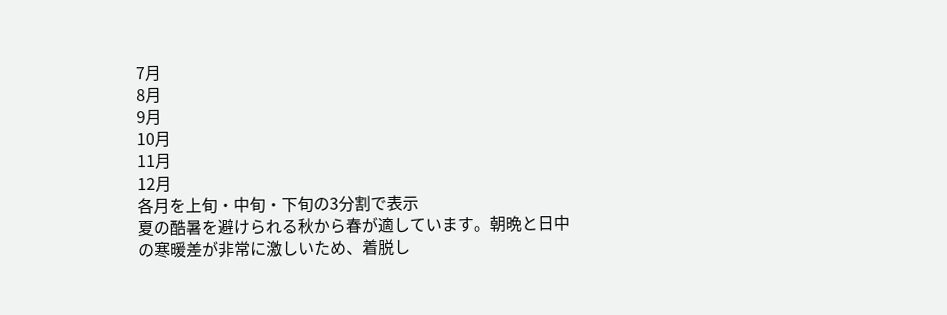7月
8月
9月
10月
11月
12月
各月を上旬・中旬・下旬の3分割で表示
夏の酷暑を避けられる秋から春が適しています。朝晩と日中の寒暖差が非常に激しいため、着脱し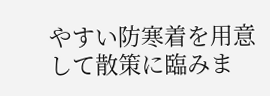やすい防寒着を用意して散策に臨みま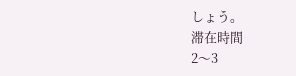しょう。
滞在時間
2〜3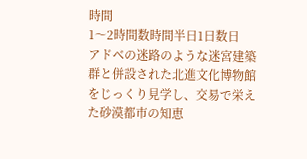時間
1〜2時間数時間半日1日数日
アドベの迷路のような迷宮建築群と併設された北進文化博物館をじっくり見学し、交易で栄えた砂漠都市の知恵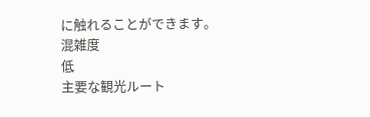に触れることができます。
混雑度
低
主要な観光ルート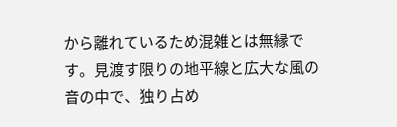から離れているため混雑とは無縁です。見渡す限りの地平線と広大な風の音の中で、独り占め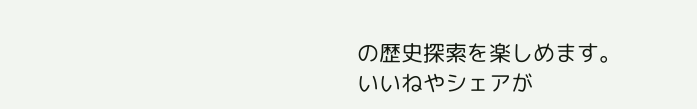の歴史探索を楽しめます。
いいねやシェアが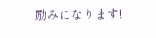励みになります!